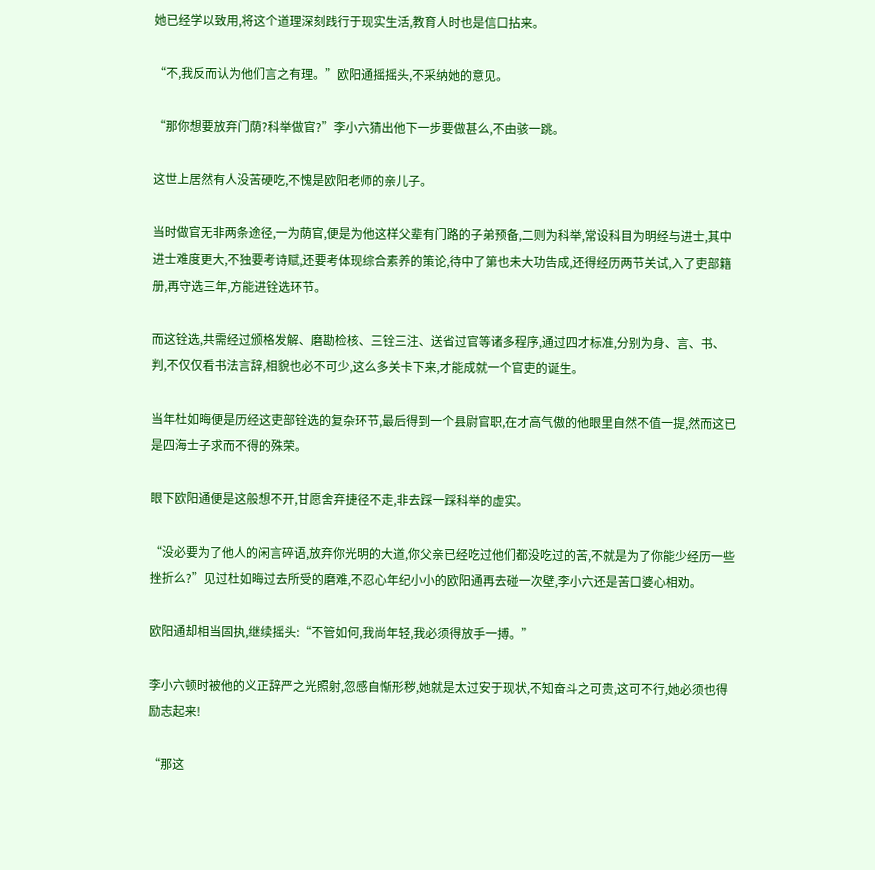她已经学以致用,将这个道理深刻践行于现实生活,教育人时也是信口拈来。

“不,我反而认为他们言之有理。”欧阳通摇摇头,不采纳她的意见。

“那你想要放弃门荫?科举做官?”李小六猜出他下一步要做甚么,不由骇一跳。

这世上居然有人没苦硬吃,不愧是欧阳老师的亲儿子。

当时做官无非两条途径,一为荫官,便是为他这样父辈有门路的子弟预备,二则为科举,常设科目为明经与进士,其中进士难度更大,不独要考诗赋,还要考体现综合素养的策论,待中了第也未大功告成,还得经历两节关试,入了吏部籍册,再守选三年,方能进铨选环节。

而这铨选,共需经过颁格发解、磨勘检核、三铨三注、送省过官等诸多程序,通过四才标准,分别为身、言、书、判,不仅仅看书法言辞,相貌也必不可少,这么多关卡下来,才能成就一个官吏的诞生。

当年杜如晦便是历经这吏部铨选的复杂环节,最后得到一个县尉官职,在才高气傲的他眼里自然不值一提,然而这已是四海士子求而不得的殊荣。

眼下欧阳通便是这般想不开,甘愿舍弃捷径不走,非去踩一踩科举的虚实。

“没必要为了他人的闲言碎语,放弃你光明的大道,你父亲已经吃过他们都没吃过的苦,不就是为了你能少经历一些挫折么?”见过杜如晦过去所受的磨难,不忍心年纪小小的欧阳通再去碰一次壁,李小六还是苦口婆心相劝。

欧阳通却相当固执,继续摇头:“不管如何,我尚年轻,我必须得放手一搏。”

李小六顿时被他的义正辞严之光照射,忽感自惭形秽,她就是太过安于现状,不知奋斗之可贵,这可不行,她必须也得励志起来!

“那这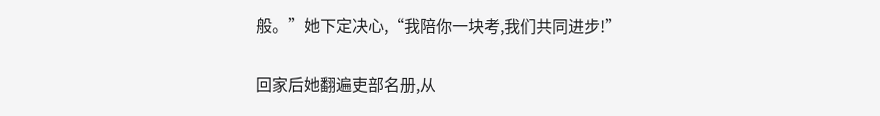般。”她下定决心,“我陪你一块考,我们共同进步!”

回家后她翻遍吏部名册,从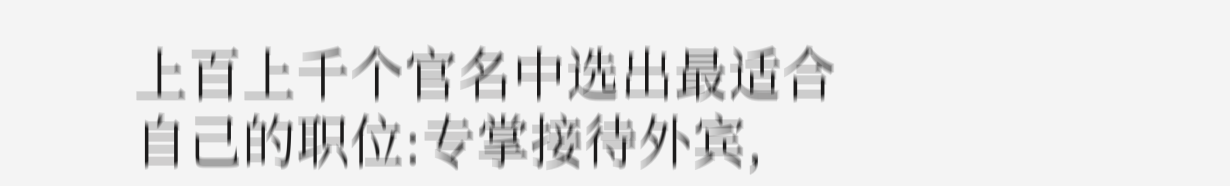上百上千个官名中选出最适合自己的职位:专掌接待外宾,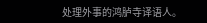处理外事的鸿胪寺译语人。